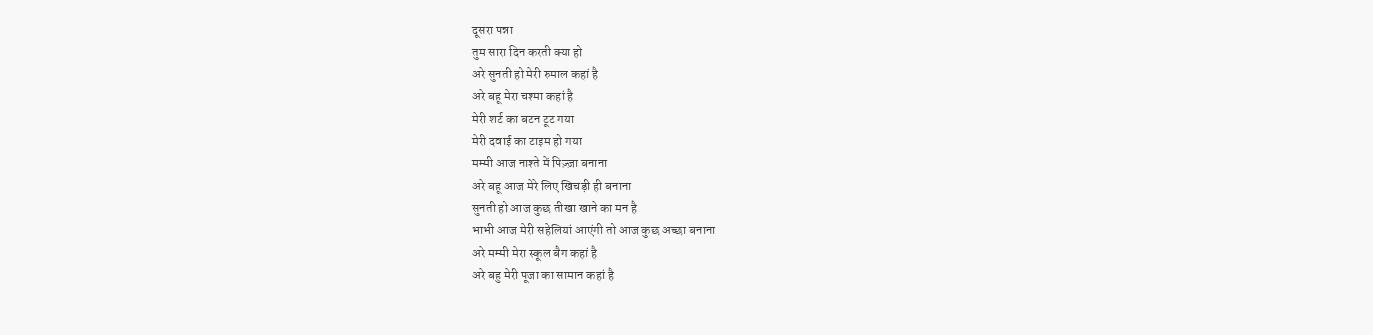दूसरा पन्ना
तुम सारा दिन करती क्या हो
अरे सुनती हो मेरी रुमाल कहां है
अरे बहू मेरा चश्मा कहां है
मेरी शर्ट का बटन टूट गया
मेरी दवाई का टाइम हो गया
मम्मी आज नाश्ते में पिज़्ज़ा बनाना
अरे बहू आज मेरे लिए खिचड़ी ही बनाना
सुनती हो आज कुछ तीखा खाने का मन है
भाभी आज मेरी सहेलियां आएंगी तो आज कुछ अच्छा बनाना
अरे मम्मी मेरा स्कूल बैग कहां है
अरे बहु मेरी पूजा का सामान कहां है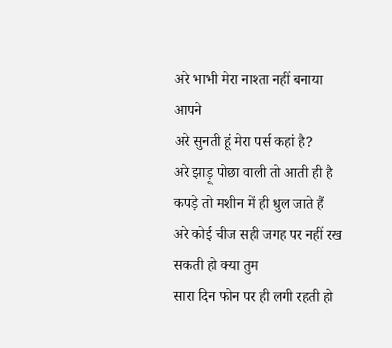अरे भाभी मेरा नाश्ता नहीं बनाया आपने
अरे सुनती हूं मेरा पर्स कहां है?
अरे झाड़ू पोछा वाली तो आती ही है
कपड़े तो मशीन में ही धुल जाते हैं
अरे कोई चीज सही जगह पर नहीं रख सकती हो क्या तुम
सारा दिन फोन पर ही लगी रहती हो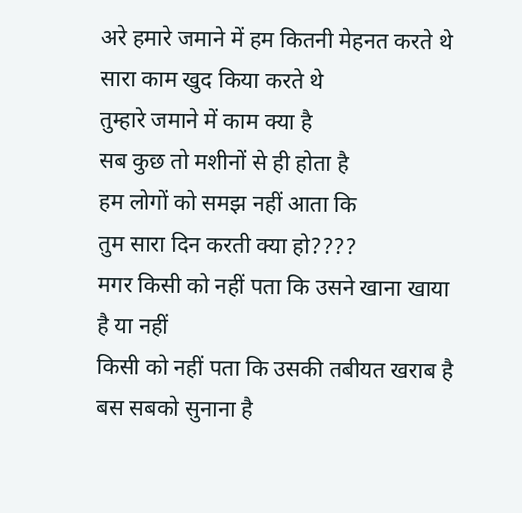अरे हमारे जमाने में हम कितनी मेहनत करते थे
सारा काम खुद किया करते थे
तुम्हारे जमाने में काम क्या है
सब कुछ तो मशीनों से ही होता है
हम लोगों को समझ नहीं आता कि
तुम सारा दिन करती क्या हो????
मगर किसी को नहीं पता कि उसने खाना खाया है या नहीं
किसी को नहीं पता कि उसकी तबीयत खराब है
बस सबको सुनाना है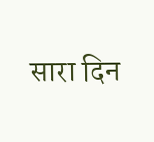सारा दिन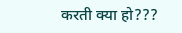करती क्या हो???